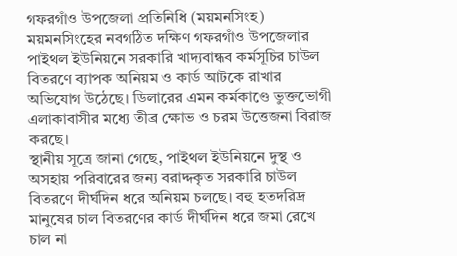গফরগাঁও উপজেলা প্রতিনিধি (ময়মনসিংহ)
ময়মনসিংহের নবগঠিত দক্ষিণ গফরগাঁও উপজেলার পাইথল ইউনিয়নে সরকারি খাদ্যবান্ধব কর্মসূচির চাউল বিতরণে ব্যাপক অনিয়ম ও কার্ড আটকে রাখার অভিযোগ উঠেছে। ডিলারের এমন কর্মকাণ্ডে ভুক্তভোগী এলাকাবাসীর মধ্যে তীব্র ক্ষোভ ও চরম উত্তেজনা বিরাজ করছে।
স্থানীয় সূত্রে জানা গেছে, পাইথল ইউনিয়নে দুস্থ ও অসহায় পরিবারের জন্য বরাদ্দকৃত সরকারি চাউল বিতরণে দীর্ঘদিন ধরে অনিয়ম চলছে। বহু হতদরিদ্র মানুষের চাল বিতরণের কার্ড দীর্ঘদিন ধরে জমা রেখে চাল না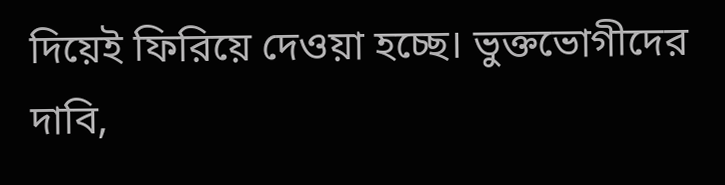দিয়েই ফিরিয়ে দেওয়া হচ্ছে। ভুক্তভোগীদের দাবি,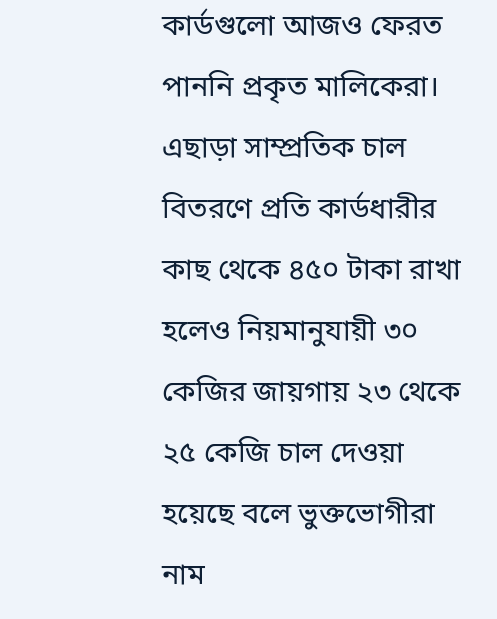কার্ডগুলো আজও ফেরত পাননি প্রকৃত মালিকেরা।
এছাড়া সাম্প্রতিক চাল বিতরণে প্রতি কার্ডধারীর কাছ থেকে ৪৫০ টাকা রাখা হলেও নিয়মানুযায়ী ৩০ কেজির জায়গায় ২৩ থেকে ২৫ কেজি চাল দেওয়া হয়েছে বলে ভুক্তভোগীরা নাম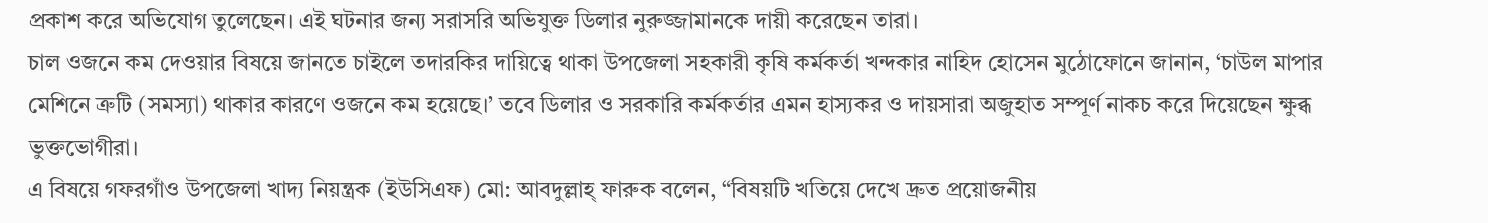প্রকাশ করে অভিযোগ তুলেছেন। এই ঘটনার জন্য সরাসরি অভিযুক্ত ডিলার নুরুজ্জামানকে দায়ী করেছেন তারা।
চাল ওজনে কম দেওয়ার বিষয়ে জানতে চাইলে তদারকির দায়িত্বে থাকা উপজেলা সহকারী কৃষি কর্মকর্তা খন্দকার নাহিদ হোসেন মুঠোফোনে জানান, ‘চাউল মাপার মেশিনে ত্রুটি (সমস্যা) থাকার কারণে ওজনে কম হয়েছে।’ তবে ডিলার ও সরকারি কর্মকর্তার এমন হাস্যকর ও দায়সারা অজুহাত সম্পূর্ণ নাকচ করে দিয়েছেন ক্ষুব্ধ ভুক্তভোগীরা।
এ বিষয়ে গফরগাঁও উপজেলা খাদ্য নিয়ন্ত্রক (ইউসিএফ) মো: আবদুল্লাহ্ ফারুক বলেন, “বিষয়টি খতিয়ে দেখে দ্রুত প্রয়োজনীয়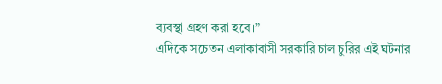ব্যবস্থা গ্রহণ করা হবে।”
এদিকে সচেতন এলাকাবাসী সরকারি চাল চুরির এই ঘটনার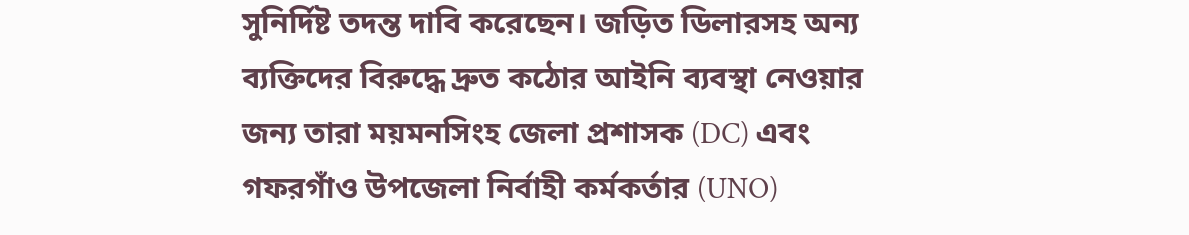সুনির্দিষ্ট তদন্ত দাবি করেছেন। জড়িত ডিলারসহ অন্য ব্যক্তিদের বিরুদ্ধে দ্রুত কঠোর আইনি ব্যবস্থা নেওয়ার জন্য তারা ময়মনসিংহ জেলা প্রশাসক (DC) এবং গফরগাঁও উপজেলা নির্বাহী কর্মকর্তার (UNO)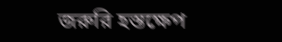জরুরি হস্তক্ষেপ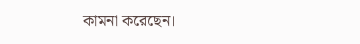কামনা করেছেন।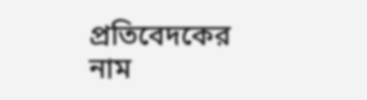প্রতিবেদকের নাম